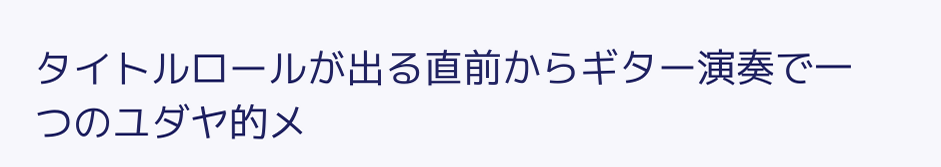タイトルロールが出る直前からギター演奏で一つのユダヤ的メ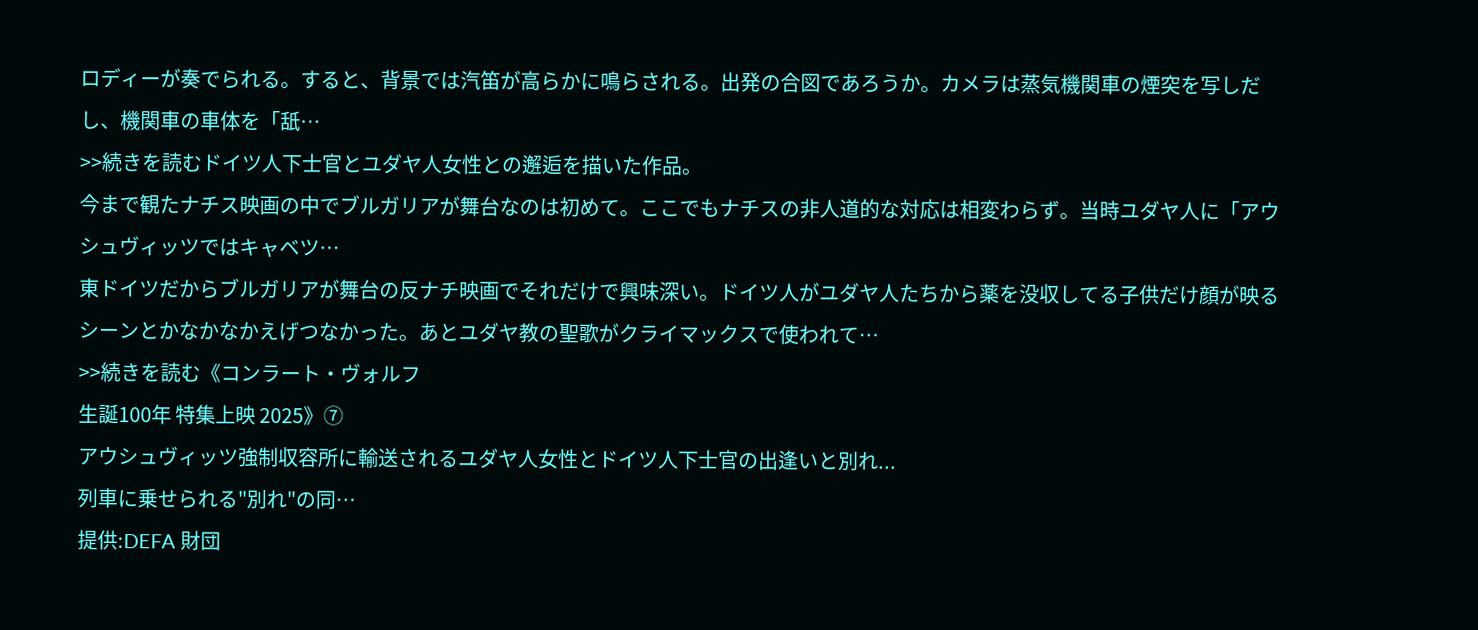ロディーが奏でられる。すると、背景では汽笛が高らかに鳴らされる。出発の合図であろうか。カメラは蒸気機関車の煙突を写しだし、機関車の車体を「舐…
>>続きを読むドイツ人下士官とユダヤ人女性との邂逅を描いた作品。
今まで観たナチス映画の中でブルガリアが舞台なのは初めて。ここでもナチスの非人道的な対応は相変わらず。当時ユダヤ人に「アウシュヴィッツではキャベツ…
東ドイツだからブルガリアが舞台の反ナチ映画でそれだけで興味深い。ドイツ人がユダヤ人たちから薬を没収してる子供だけ顔が映るシーンとかなかなかえげつなかった。あとユダヤ教の聖歌がクライマックスで使われて…
>>続きを読む《コンラート・ヴォルフ
生誕100年 特集上映 2025》⑦
アウシュヴィッツ強制収容所に輸送されるユダヤ人女性とドイツ人下士官の出逢いと別れ...
列車に乗せられる"別れ"の同…
提供:DEFA 財団